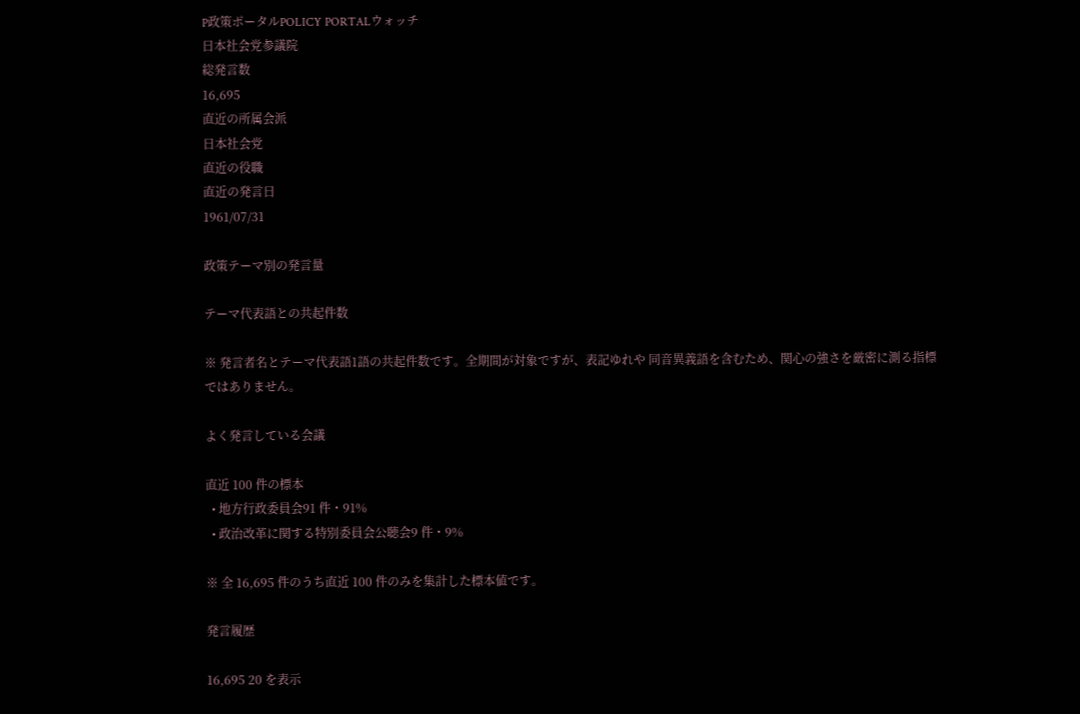P政策ポータルPOLICY PORTALウォッチ
日本社会党参議院
総発言数
16,695
直近の所属会派
日本社会党
直近の役職
直近の発言日
1961/07/31

政策テーマ別の発言量

テーマ代表語との共起件数

※ 発言者名とテーマ代表語1語の共起件数です。全期間が対象ですが、表記ゆれや 同音異義語を含むため、関心の強さを厳密に測る指標ではありません。

よく発言している会議

直近 100 件の標本
  • 地方行政委員会91 件・91%
  • 政治改革に関する特別委員会公聴会9 件・9%

※ 全 16,695 件のうち直近 100 件のみを集計した標本値です。

発言履歴

16,695 20 を表示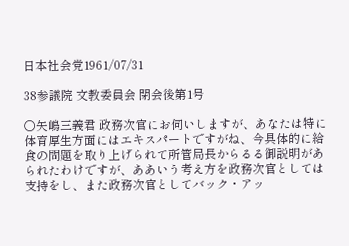日本社会党1961/07/31

38参議院 文教委員会 閉会後第1号

○矢嶋三義君 政務次官にお伺いしますが、あなたは特に体育厚生方面にはエキスパートですがね、今具体的に給食の問題を取り上げられて所管局長からるる御説明があられたわけですが、ああいう考え方を政務次官としては支持をし、また政務次官としてバック・アッ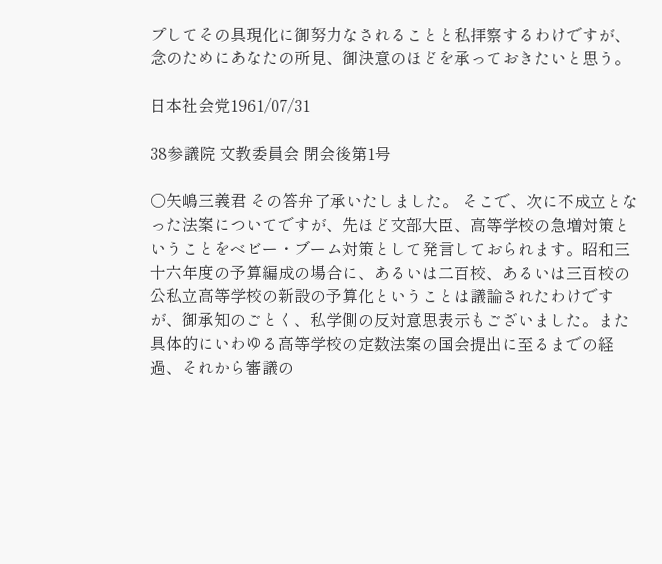プしてその具現化に御努力なされることと私拝察するわけですが、念のためにあなたの所見、御決意のほどを承っておきたいと思う。

日本社会党1961/07/31

38参議院 文教委員会 閉会後第1号

○矢嶋三義君 その答弁了承いたしました。 そこで、次に不成立となった法案についてですが、先ほど文部大臣、高等学校の急増対策ということをベビー・ブーム対策として発言しておられます。昭和三十六年度の予算編成の場合に、あるいは二百校、あるいは三百校の公私立高等学校の新設の予算化ということは議論されたわけですが、御承知のごとく、私学側の反対意思表示もございました。また具体的にいわゆる高等学校の定数法案の国会提出に至るまでの経過、それから審議の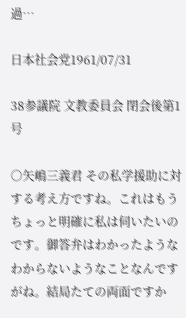過…

日本社会党1961/07/31

38参議院 文教委員会 閉会後第1号

○矢嶋三義君 その私学援助に対する考え方ですね。これはもうちょっと明確に私は伺いたいのです。御答弁はわかったようなわからないようなことなんですがね。結局たての両面ですか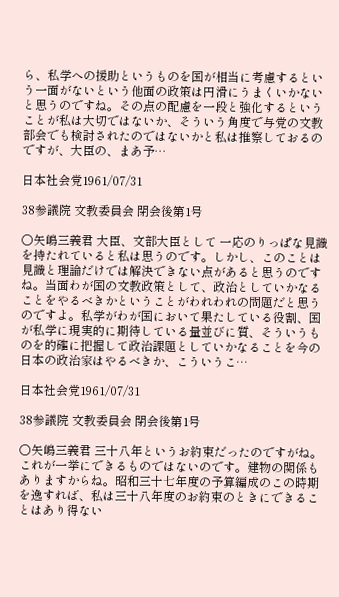ら、私学への援助というものを国が相当に考慮するという一面がないという他面の政策は円滑にうまくいかないと思うのですね。その点の配慮を一段と強化するということが私は大切ではないか、そういう角度で与党の文教部会でも検討されたのではないかと私は推察しておるのですが、大臣の、まあ予…

日本社会党1961/07/31

38参議院 文教委員会 閉会後第1号

○矢嶋三義君 大臣、文部大臣として 一応のりっぱな見識を持たれていると私は思うのです。しかし、このことは見識と理論だけでは解決できない点があると思うのですね。当面わが国の文教政策として、政治としていかなることをやるべきかということがわれわれの問題だと思うのですよ。私学がわが国において果たしている役割、国が私学に現実的に期待している量並びに質、そういうものを的確に把握して政治課題としていかなることを今の日本の政治家はやるべきか、こういうこ…

日本社会党1961/07/31

38参議院 文教委員会 閉会後第1号

○矢嶋三義君 三十八年というお約束だったのですがね。これが一挙にできるものではないのです。建物の関係もありますからね。昭和三十七年度の予算編成のこの時期を逸すれば、私は三十八年度のお約束のときにできることはあり得ない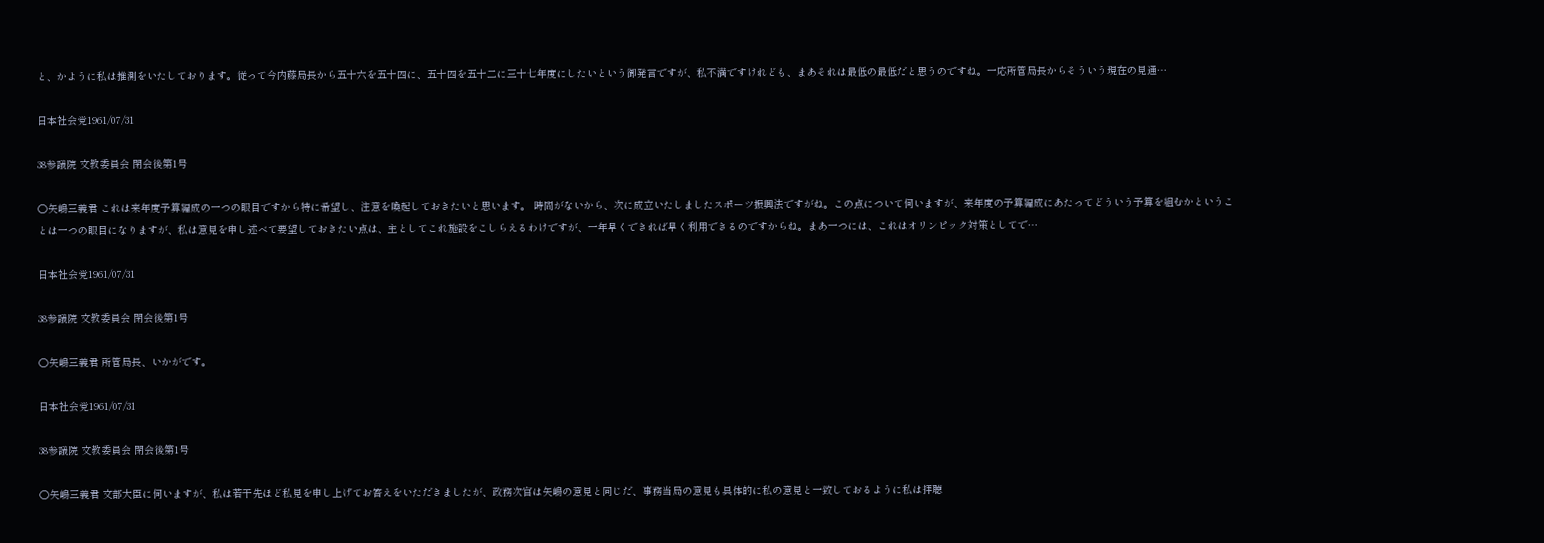と、かように私は推測をいたしております。従って今内藤局長から五十六を五十四に、五十四を五十二に三十七年度にしたいという御発言ですが、私不満ですけれども、まあそれは最低の最低だと思うのですね。一応所管局長からそういう現在の見通…

日本社会党1961/07/31

38参議院 文教委員会 閉会後第1号

○矢嶋三義君 これは来年度予算編成の一つの眼目ですから特に希望し、注意を喚起しておきたいと思います。 時間がないから、次に成立いたしましたスポーツ振興法ですがね。この点について伺いますが、来年度の予算編成にあたってどういう予算を組むかということは一つの眼目になりますが、私は意見を申し述べて要望しておきたい点は、主としてこれ施設をこしらえるわけですが、一年早くできれば早く利用できるのですからね。まあ一つには、これはオリンピック対策としてで…

日本社会党1961/07/31

38参議院 文教委員会 閉会後第1号

○矢嶋三義君 所管局長、いかがです。

日本社会党1961/07/31

38参議院 文教委員会 閉会後第1号

○矢嶋三義君 文部大臣に伺いますが、私は若干先ほど私見を申し上げてお答えをいただきましたが、政務次官は矢嶋の意見と同じだ、事務当局の意見も具体的に私の意見と一致しておるように私は拝聴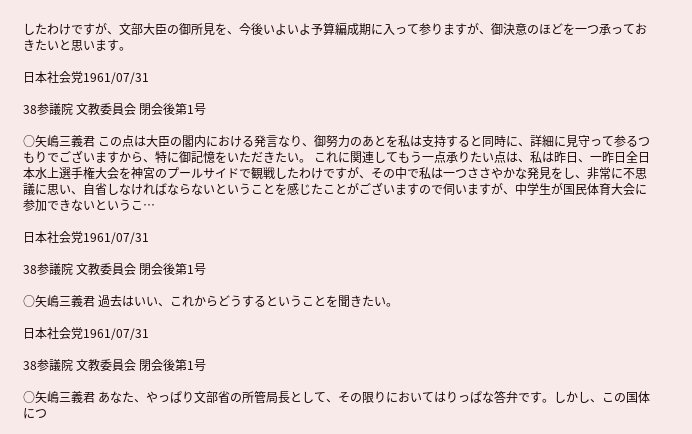したわけですが、文部大臣の御所見を、今後いよいよ予算編成期に入って参りますが、御決意のほどを一つ承っておきたいと思います。

日本社会党1961/07/31

38参議院 文教委員会 閉会後第1号

○矢嶋三義君 この点は大臣の閣内における発言なり、御努力のあとを私は支持すると同時に、詳細に見守って参るつもりでございますから、特に御記憶をいただきたい。 これに関連してもう一点承りたい点は、私は昨日、一昨日全日本水上選手権大会を神宮のプールサイドで観戦したわけですが、その中で私は一つささやかな発見をし、非常に不思議に思い、自省しなければならないということを感じたことがございますので伺いますが、中学生が国民体育大会に参加できないというこ…

日本社会党1961/07/31

38参議院 文教委員会 閉会後第1号

○矢嶋三義君 過去はいい、これからどうするということを聞きたい。

日本社会党1961/07/31

38参議院 文教委員会 閉会後第1号

○矢嶋三義君 あなた、やっぱり文部省の所管局長として、その限りにおいてはりっぱな答弁です。しかし、この国体につ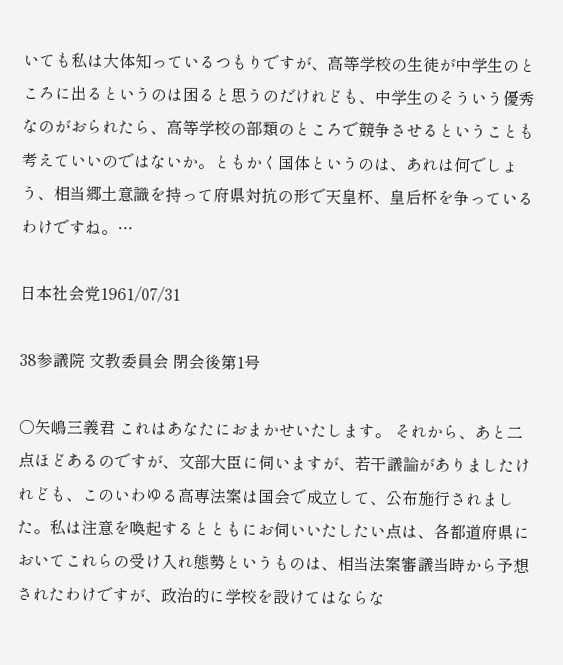いても私は大体知っているつもりですが、高等学校の生徒が中学生のところに出るというのは困ると思うのだけれども、中学生のそういう優秀なのがおられたら、高等学校の部類のところで競争させるということも考えていいのではないか。ともかく国体というのは、あれは何でしょう、相当郷土意識を持って府県対抗の形で天皇杯、皇后杯を争っているわけですね。…

日本社会党1961/07/31

38参議院 文教委員会 閉会後第1号

○矢嶋三義君 これはあなたにおまかせいたします。 それから、あと二点ほどあるのですが、文部大臣に伺いますが、若干議論がありましたけれども、このいわゆる高専法案は国会で成立して、公布施行されました。私は注意を喚起するとともにお伺いいたしたい点は、各都道府県においてこれらの受け入れ態勢というものは、相当法案審議当時から予想されたわけですが、政治的に学校を設けてはならな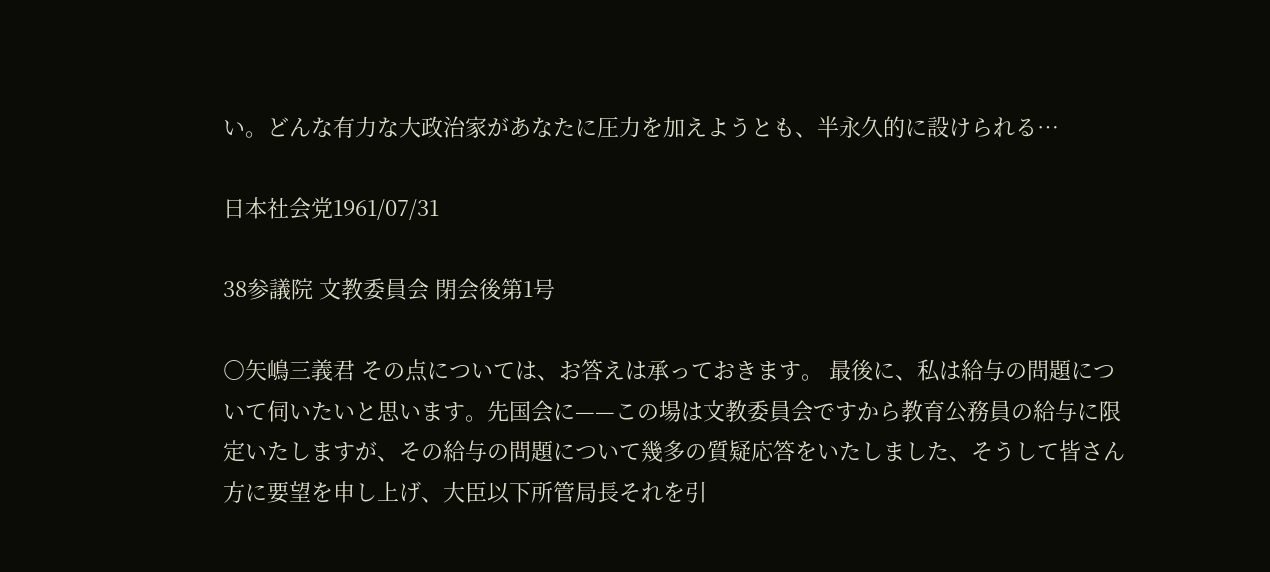い。どんな有力な大政治家があなたに圧力を加えようとも、半永久的に設けられる…

日本社会党1961/07/31

38参議院 文教委員会 閉会後第1号

○矢嶋三義君 その点については、お答えは承っておきます。 最後に、私は給与の問題について伺いたいと思います。先国会に——この場は文教委員会ですから教育公務員の給与に限定いたしますが、その給与の問題について幾多の質疑応答をいたしました、そうして皆さん方に要望を申し上げ、大臣以下所管局長それを引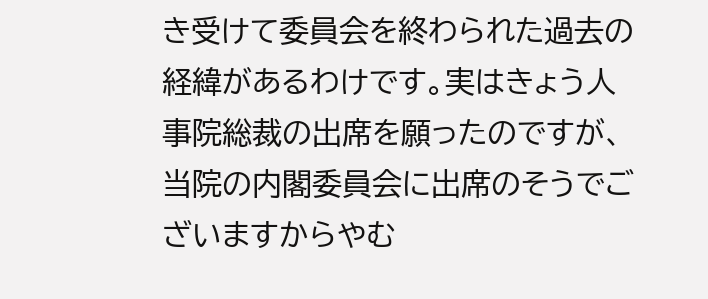き受けて委員会を終わられた過去の経緯があるわけです。実はきょう人事院総裁の出席を願ったのですが、当院の内閣委員会に出席のそうでございますからやむ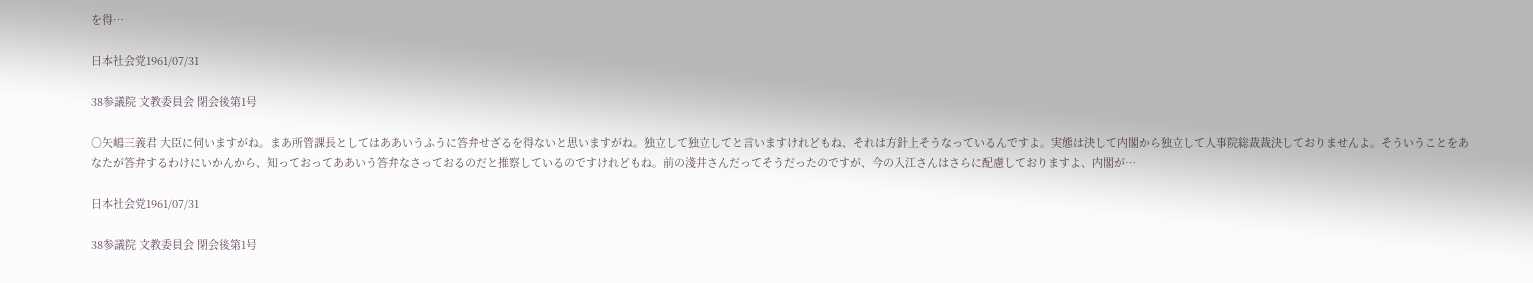を得…

日本社会党1961/07/31

38参議院 文教委員会 閉会後第1号

○矢嶋三義君 大臣に伺いますがね。まあ所管課長としてはああいうふうに答弁せざるを得ないと思いますがね。独立して独立してと言いますけれどもね、それは方針上そうなっているんですよ。実態は決して内閣から独立して人事院総裁裁決しておりませんよ。そういうことをあなたが答弁するわけにいかんから、知っておってああいう答弁なさっておるのだと推察しているのですけれどもね。前の淺井さんだってそうだったのですが、今の入江さんはさらに配慮しておりますよ、内閣が…

日本社会党1961/07/31

38参議院 文教委員会 閉会後第1号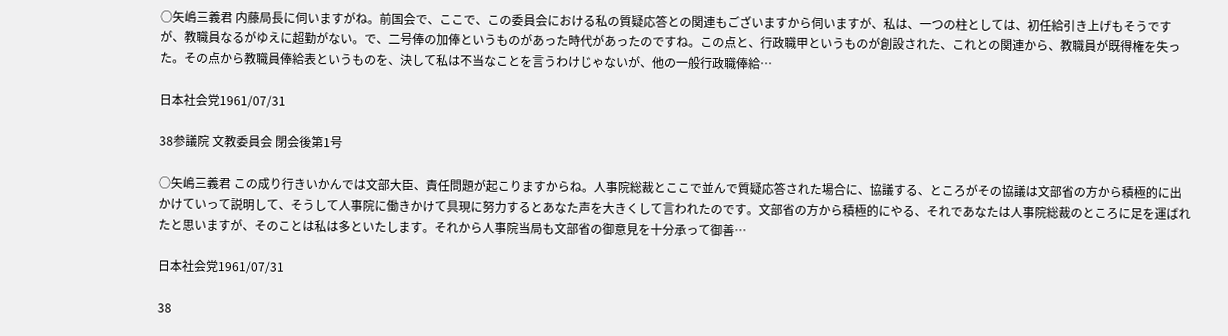○矢嶋三義君 内藤局長に伺いますがね。前国会で、ここで、この委員会における私の質疑応答との関連もございますから伺いますが、私は、一つの柱としては、初任給引き上げもそうですが、教職員なるがゆえに超勤がない。で、二号俸の加俸というものがあった時代があったのですね。この点と、行政職甲というものが創設された、これとの関連から、教職員が既得権を失った。その点から教職員俸給表というものを、決して私は不当なことを言うわけじゃないが、他の一般行政職俸給…

日本社会党1961/07/31

38参議院 文教委員会 閉会後第1号

○矢嶋三義君 この成り行きいかんでは文部大臣、責任問題が起こりますからね。人事院総裁とここで並んで質疑応答された場合に、協議する、ところがその協議は文部省の方から積極的に出かけていって説明して、そうして人事院に働きかけて具現に努力するとあなた声を大きくして言われたのです。文部省の方から積極的にやる、それであなたは人事院総裁のところに足を運ばれたと思いますが、そのことは私は多といたします。それから人事院当局も文部省の御意見を十分承って御善…

日本社会党1961/07/31

38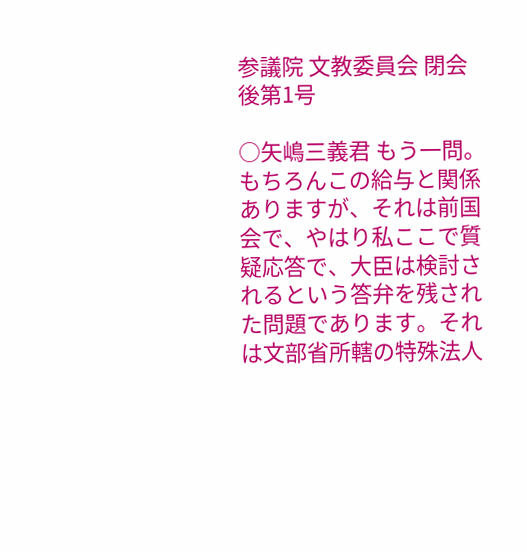参議院 文教委員会 閉会後第1号

○矢嶋三義君 もう一問。もちろんこの給与と関係ありますが、それは前国会で、やはり私ここで質疑応答で、大臣は検討されるという答弁を残された問題であります。それは文部省所轄の特殊法人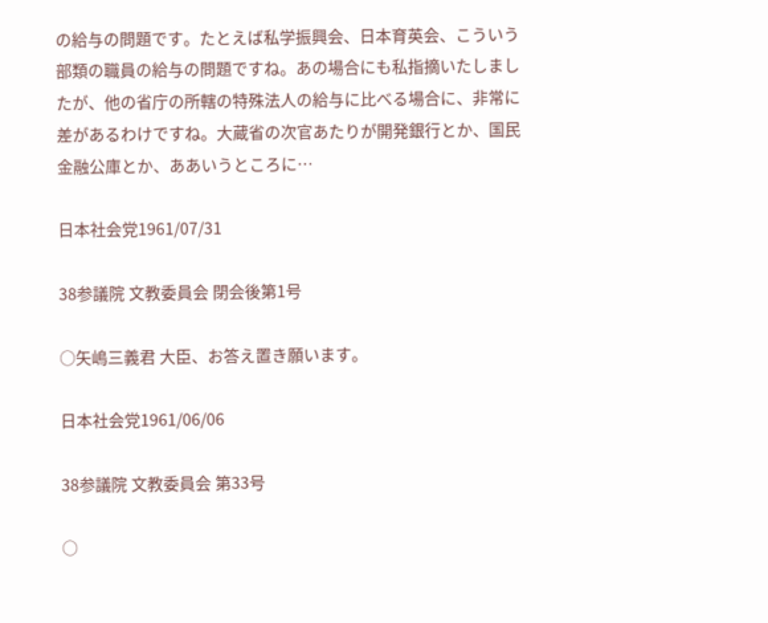の給与の問題です。たとえば私学振興会、日本育英会、こういう部類の職員の給与の問題ですね。あの場合にも私指摘いたしましたが、他の省庁の所轄の特殊法人の給与に比べる場合に、非常に差があるわけですね。大蔵省の次官あたりが開発銀行とか、国民金融公庫とか、ああいうところに…

日本社会党1961/07/31

38参議院 文教委員会 閉会後第1号

○矢嶋三義君 大臣、お答え置き願います。

日本社会党1961/06/06

38参議院 文教委員会 第33号

○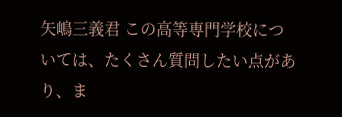矢嶋三義君 この高等専門学校については、たくさん質問したい点があり、ま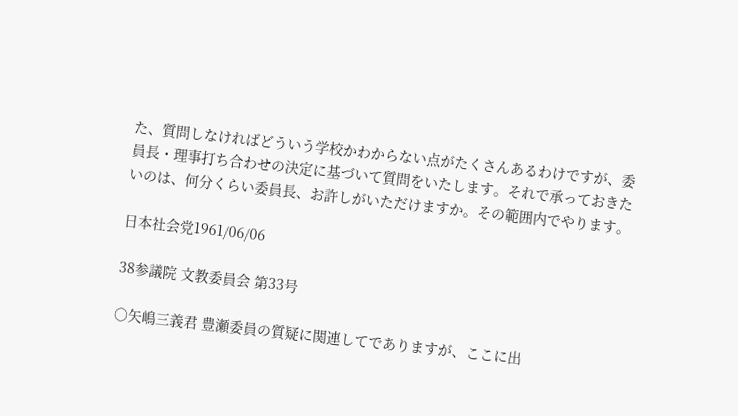た、質問しなければどういう学校かわからない点がたくさんあるわけですが、委員長・理事打ち合わせの決定に基づいて質問をいたします。それで承っておきたいのは、何分くらい委員長、お許しがいただけますか。その範囲内でやります。

日本社会党1961/06/06

38参議院 文教委員会 第33号

○矢嶋三義君 豊瀬委員の質疑に関連してでありますが、ここに出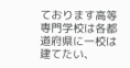ております高等専門学校は各都道府県に一校は建てたい、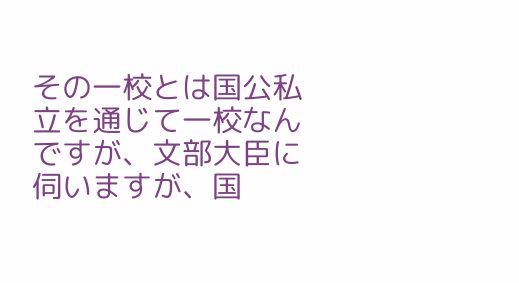その一校とは国公私立を通じて一校なんですが、文部大臣に伺いますが、国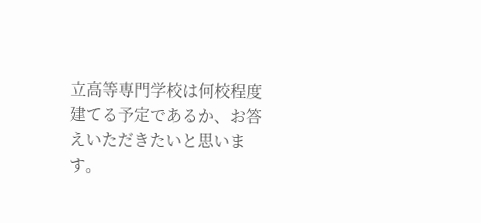立高等専門学校は何校程度建てる予定であるか、お答えいただきたいと思います。